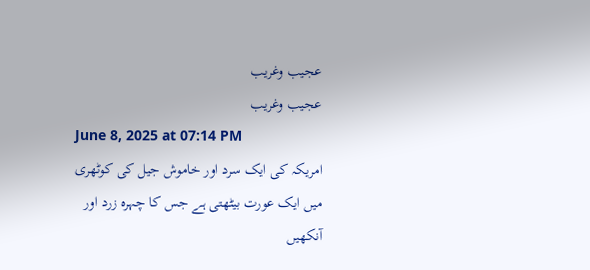عجیب وغریب
عجیب وغریب
June 8, 2025 at 07:14 PM
امریکہ کی ایک سرد اور خاموش جیل کی کوٹھری میں ایک عورت بیٹھتی ہے جس کا چہرہ زرد اور آنکھیں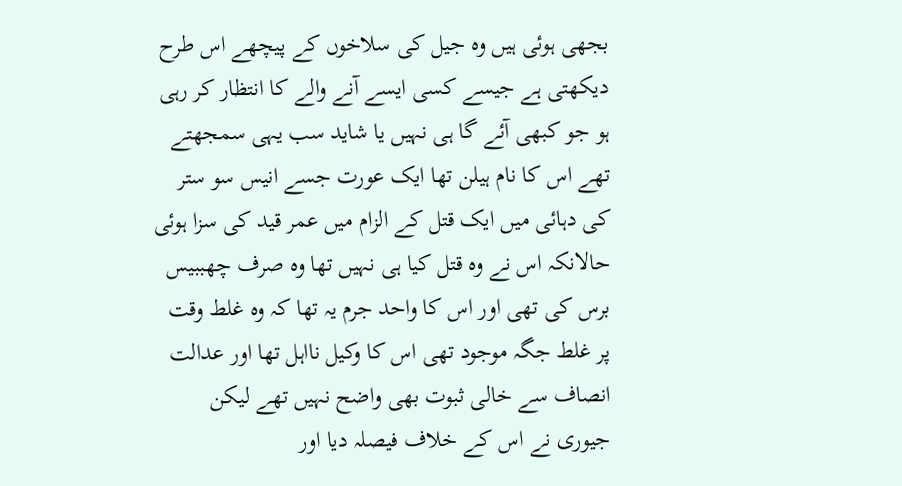بجھی ہوئی ہیں وہ جیل کی سلاخوں کے پیچھے اس طرح دیکھتی ہے جیسے کسی ایسے آنے والے کا انتظار کر رہی ہو جو کبھی آئے گا ہی نہیں یا شاید سب یہی سمجھتے تھے اس کا نام ہیلن تھا ایک عورت جسے انیس سو ستر کی دہائی میں ایک قتل کے الزام میں عمر قید کی سزا ہوئی حالانکہ اس نے وہ قتل کیا ہی نہیں تھا وہ صرف چھببیس برس کی تھی اور اس کا واحد جرم یہ تھا کہ وہ غلط وقت پر غلط جگہ موجود تھی اس کا وکیل نااہل تھا اور عدالت انصاف سے خالی ثبوت بھی واضح نہیں تھے لیکن جیوری نے اس کے خلاف فیصلہ دیا اور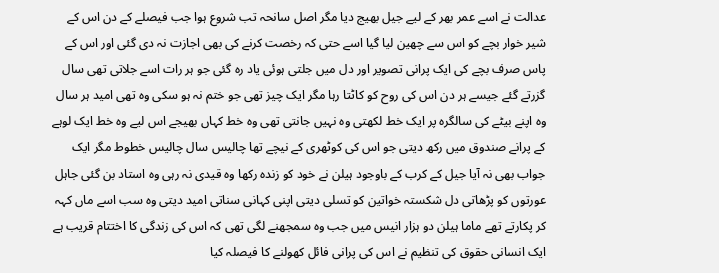عدالت نے اسے عمر بھر کے لیے جیل بھیج دیا مگر اصل سانحہ تب شروع ہوا جب فیصلے کے دن اس کے شیر خوار بچے کو اس سے چھین لیا گیا اسے حتی کہ رخصت کرنے کی بھی اجازت نہ دی گئی اور اس کے پاس صرف بچے کی ایک پرانی تصویر اور دل میں جلتی ہوئی یاد رہ گئی جو ہر رات اسے جلاتی تھی سال گزرتے گئے جیسے ہر دن اس کی روح کو کاٹتا رہا مگر ایک چیز تھی جو ختم نہ ہو سکی وہ تھی امید ہر سال وہ اپنے بیٹے کی سالگرہ پر ایک خط لکھتی وہ نہیں جانتی تھی وہ خط کہاں بھیجے اس لیے وہ خط ایک لوہے کے پرانے صندوق میں رکھ دیتی جو اس کی کوٹھری کے نیچے تھا چالیس سال چالیس خطوط مگر ایک جواب بھی نہ آیا جیل کے کرب کے باوجود ہیلن نے خود کو زندہ رکھا وہ قیدی نہ رہی وہ استاد بن گئی جاہل عورتوں کو پڑھاتی دل شکستہ خواتین کو تسلی دیتی اپنی کہانی سناتی امید دیتی وہ سب اسے ماں کہہ کر پکارتے تھے ماما ہیلن دو ہزار انیس میں جب وہ سمجھنے لگی تھی کہ اس کی زندگی کا اختتام قریب ہے ایک انسانی حقوق کی تنظیم نے اس کی پرانی فائل کھولنے کا فیصلہ کیا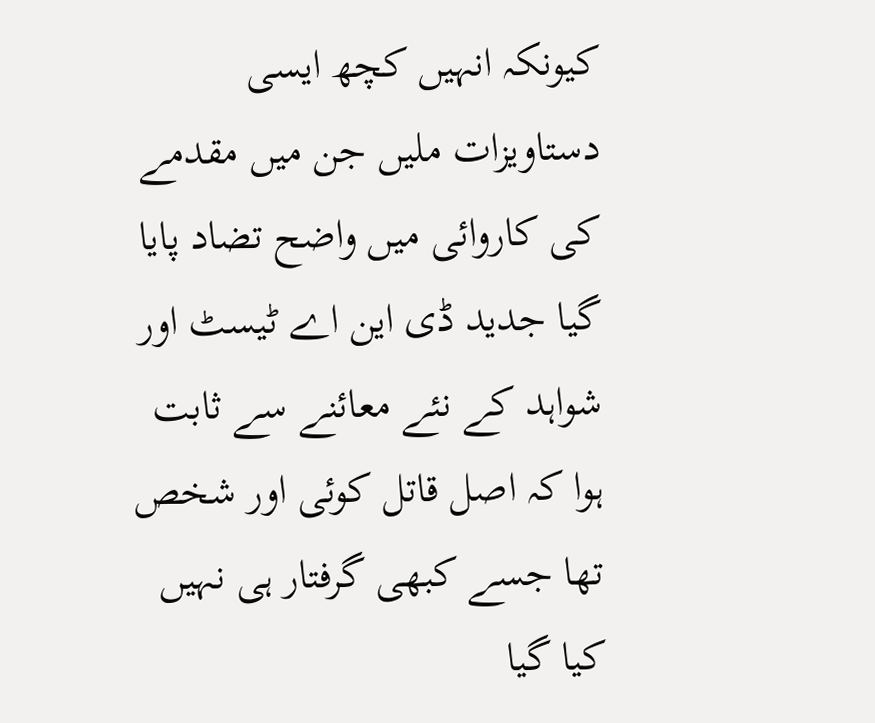کیونکہ انہیں کچھ ایسی دستاویزات ملیں جن میں مقدمے کی کاروائی میں واضح تضاد پایا گیا جدید ڈی این اے ٹیسٹ اور شواہد کے نئے معائنے سے ثابت ہوا کہ اصل قاتل کوئی اور شخص تھا جسے کبھی گرفتار ہی نہیں کیا گیا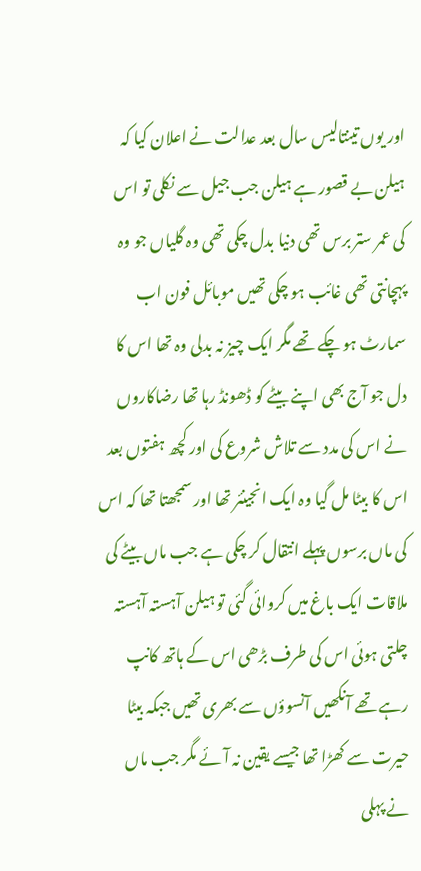اور یوں تینتالیس سال بعد عدالت نے اعلان کیا کہ ہیلن بے قصور ہے ہیلن جب جیل سے نکلی تو اس کی عمر ستر برس تھی دنیا بدل چکی تھی وہ گلیاں جو وہ پہچانتی تھی غائب ہو چکی تھیں موبائل فون اب سمارٹ ہو چکے تھے مگر ایک چیز نہ بدلی وہ تھا اس کا دل جو آج بھی اپنے بیٹے کو ڈھونڈ رہا تھا رضاکاروں نے اس کی مدد سے تلاش شروع کی اور کچھ ہفتوں بعد اس کا بیٹا مل گیا وہ ایک انجینئر تھا اور سمجھتا تھا کہ اس کی ماں برسوں پہلے انتقال کر چکی ہے جب ماں بیٹے کی ملاقات ایک باغ میں کروائی گئی تو ہیلن آہستہ آہستہ چلتی ہوئی اس کی طرف بڑھی اس کے ہاتھ کانپ رہے تھے آنکھیں آنسوؤں سے بھری تھیں جبکہ بیٹا حیرت سے کھڑا تھا جیسے یقین نہ آئے مگر جب ماں نے پہلی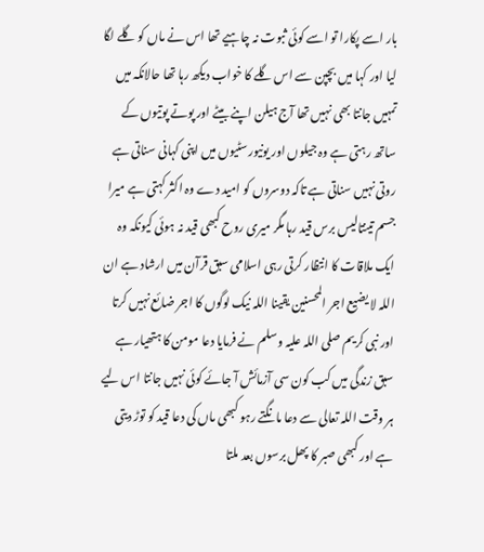بار اسے پکارا تو اسے کوئی ثبوت نہ چاہیے تھا اس نے ماں کو گلے لگا لیا اور کہا میں بچپن سے اس گلے کا خواب دیکھ رہا تھا حالانکہ میں تمہیں جانتا بھی نہیں تھا آج ہیلن اپنے بیٹے اور پوتے پوتیوں کے ساتھ رہتی ہے وہ جیلوں اور یونیورسٹیوں میں اپنی کہانی سناتی ہے روتی نہیں سناتی ہے تاکہ دوسروں کو امید دے وہ اکثر کہتی ہے میرا جسم تینتالیس برس قید رہا مگر میری روح کبھی قید نہ ہوئی کیونکہ وہ ایک ملاقات کا انتظار کرتی رہی اسلامی سبق قرآن میں ارشاد ہے ان اللہ لا یضیع اجر المحسنین یقینا اللہ نیک لوگوں کا اجر ضائع نہیں کرتا اور نبی کریم صلی اللہ علیہ وسلم نے فرمایا دعا مومن کا ہتھیار ہے سبق زندگی میں کب کون سی آزمائش آ جائے کوئی نہیں جانتا اس لیے ہر وقت اللہ تعالی سے دعا مانگتے رہو کبھی ماں کی دعا قید کو توڑ دیتی ہے اور کبھی صبر کا پھل برسوں بعد ملتا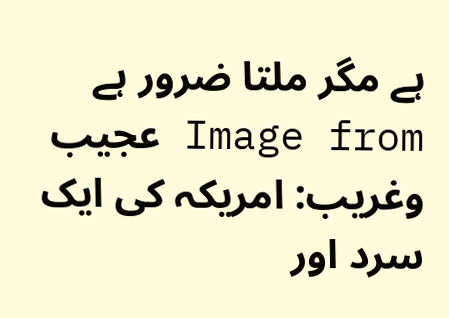ہے مگر ملتا ضرور ہے
Image from عجیب وغریب: امریکہ کی ایک سرد اور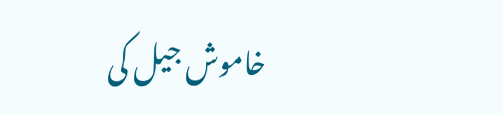خاموش جیل کی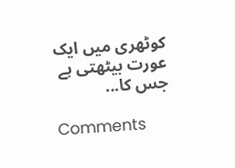کوٹھری میں ایک عورت بیٹھتی ہے جس کا...

Comments